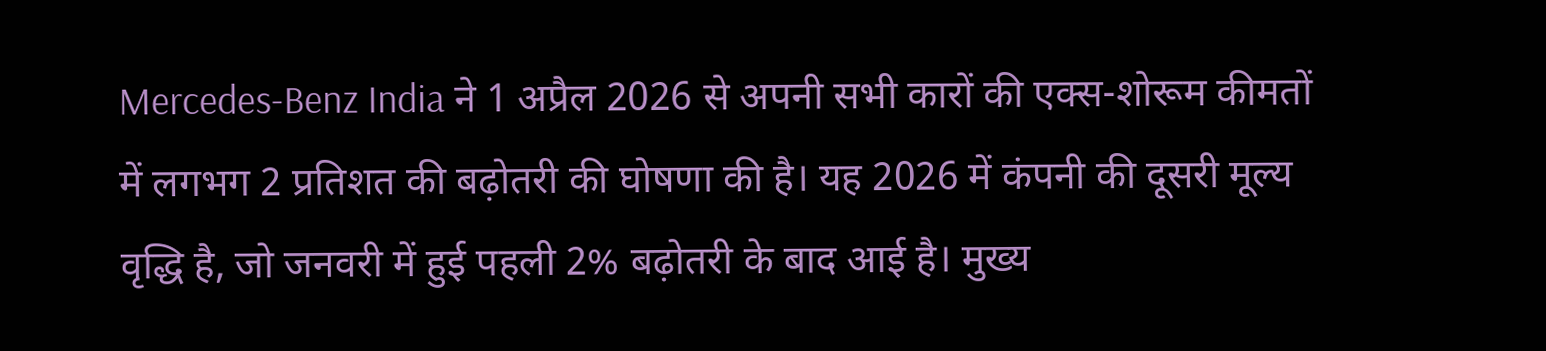Mercedes-Benz India ने 1 अप्रैल 2026 से अपनी सभी कारों की एक्स-शोरूम कीमतों में लगभग 2 प्रतिशत की बढ़ोतरी की घोषणा की है। यह 2026 में कंपनी की दूसरी मूल्य वृद्धि है, जो जनवरी में हुई पहली 2% बढ़ोतरी के बाद आई है। मुख्य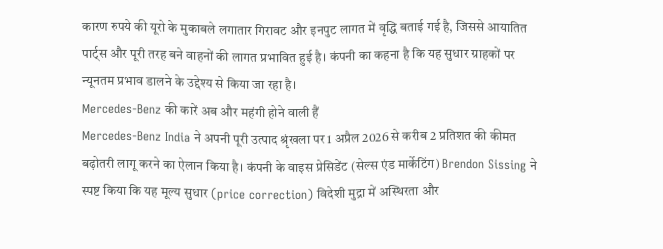कारण रुपये की यूरो के मुकाबले लगातार गिरावट और इनपुट लागत में वृद्धि बताई गई है, जिससे आयातित पार्ट्स और पूरी तरह बने वाहनों की लागत प्रभावित हुई है। कंपनी का कहना है कि यह सुधार ग्राहकों पर न्यूनतम प्रभाव डालने के उद्देश्य से किया जा रहा है।
Mercedes-Benz की कारें अब और महंगी होने वाली हैं
Mercedes-Benz India ने अपनी पूरी उत्पाद श्रृंखला पर 1 अप्रैल 2026 से करीब 2 प्रतिशत की कीमत बढ़ोतरी लागू करने का ऐलान किया है। कंपनी के वाइस प्रेसिडेंट (सेल्स एंड मार्केटिंग) Brendon Sissing ने स्पष्ट किया कि यह मूल्य सुधार (price correction) विदेशी मुद्रा में अस्थिरता और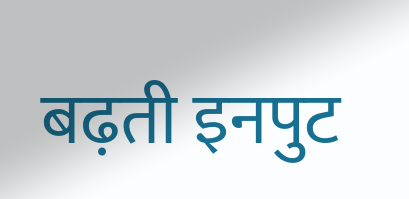बढ़ती इनपुट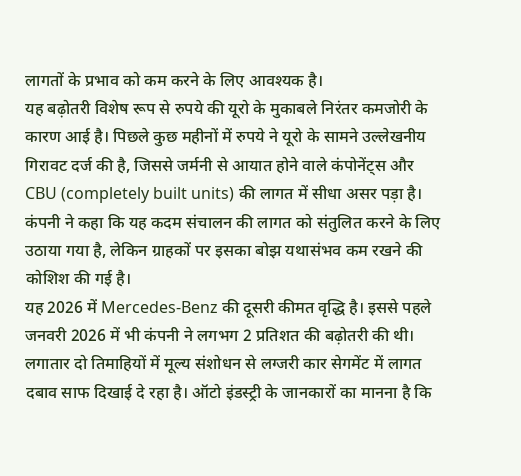लागतों के प्रभाव को कम करने के लिए आवश्यक है।
यह बढ़ोतरी विशेष रूप से रुपये की यूरो के मुकाबले निरंतर कमजोरी के कारण आई है। पिछले कुछ महीनों में रुपये ने यूरो के सामने उल्लेखनीय गिरावट दर्ज की है, जिससे जर्मनी से आयात होने वाले कंपोनेंट्स और CBU (completely built units) की लागत में सीधा असर पड़ा है। कंपनी ने कहा कि यह कदम संचालन की लागत को संतुलित करने के लिए उठाया गया है, लेकिन ग्राहकों पर इसका बोझ यथासंभव कम रखने की कोशिश की गई है।
यह 2026 में Mercedes-Benz की दूसरी कीमत वृद्धि है। इससे पहले जनवरी 2026 में भी कंपनी ने लगभग 2 प्रतिशत की बढ़ोतरी की थी। लगातार दो तिमाहियों में मूल्य संशोधन से लग्जरी कार सेगमेंट में लागत दबाव साफ दिखाई दे रहा है। ऑटो इंडस्ट्री के जानकारों का मानना है कि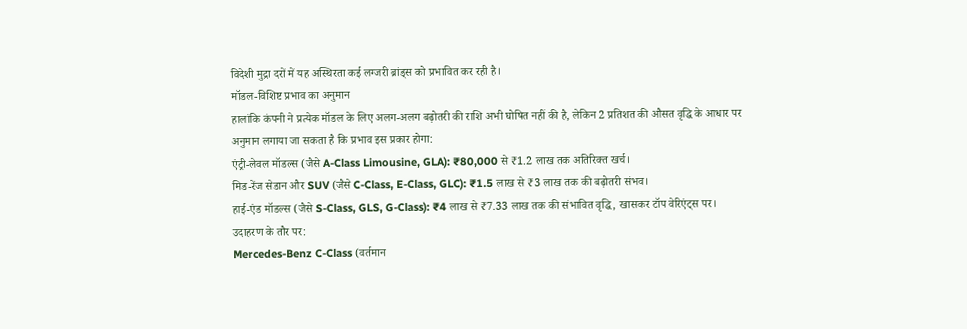विदेशी मुद्रा दरों में यह अस्थिरता कई लग्जरी ब्रांड्स को प्रभावित कर रही है।
मॉडल-विशिष्ट प्रभाव का अनुमान
हालांकि कंपनी ने प्रत्येक मॉडल के लिए अलग-अलग बढ़ोतरी की राशि अभी घोषित नहीं की है, लेकिन 2 प्रतिशत की औसत वृद्धि के आधार पर अनुमान लगाया जा सकता है कि प्रभाव इस प्रकार होगा:
एंट्री-लेवल मॉडल्स (जैसे A-Class Limousine, GLA): ₹80,000 से ₹1.2 लाख तक अतिरिक्त खर्च।
मिड-रेंज सेडान और SUV (जैसे C-Class, E-Class, GLC): ₹1.5 लाख से ₹3 लाख तक की बढ़ोतरी संभव।
हाई-एंड मॉडल्स (जैसे S-Class, GLS, G-Class): ₹4 लाख से ₹7.33 लाख तक की संभावित वृद्धि, खासकर टॉप वेरिएंट्स पर।
उदाहरण के तौर पर:
Mercedes-Benz C-Class (वर्तमान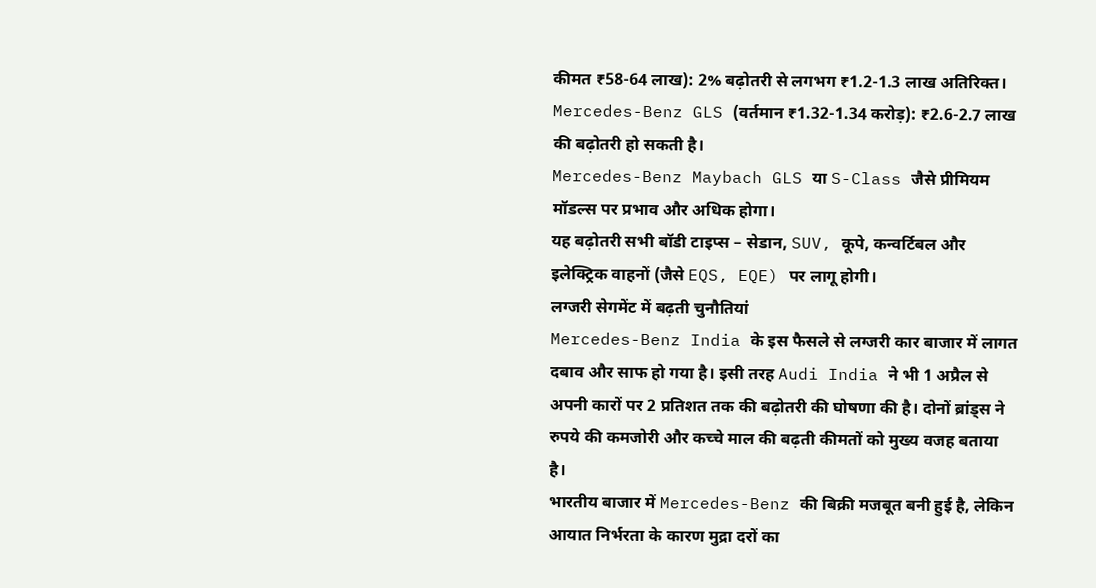कीमत ₹58-64 लाख): 2% बढ़ोतरी से लगभग ₹1.2-1.3 लाख अतिरिक्त।
Mercedes-Benz GLS (वर्तमान ₹1.32-1.34 करोड़): ₹2.6-2.7 लाख की बढ़ोतरी हो सकती है।
Mercedes-Benz Maybach GLS या S-Class जैसे प्रीमियम मॉडल्स पर प्रभाव और अधिक होगा।
यह बढ़ोतरी सभी बॉडी टाइप्स – सेडान, SUV, कूपे, कन्वर्टिबल और इलेक्ट्रिक वाहनों (जैसे EQS, EQE) पर लागू होगी।
लग्जरी सेगमेंट में बढ़ती चुनौतियां
Mercedes-Benz India के इस फैसले से लग्जरी कार बाजार में लागत दबाव और साफ हो गया है। इसी तरह Audi India ने भी 1 अप्रैल से अपनी कारों पर 2 प्रतिशत तक की बढ़ोतरी की घोषणा की है। दोनों ब्रांड्स ने रुपये की कमजोरी और कच्चे माल की बढ़ती कीमतों को मुख्य वजह बताया है।
भारतीय बाजार में Mercedes-Benz की बिक्री मजबूत बनी हुई है, लेकिन आयात निर्भरता के कारण मुद्रा दरों का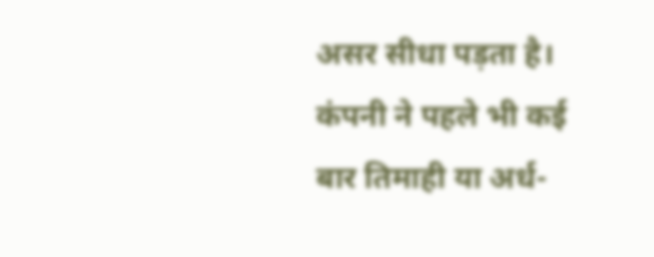असर सीधा पड़ता है। कंपनी ने पहले भी कई बार तिमाही या अर्ध-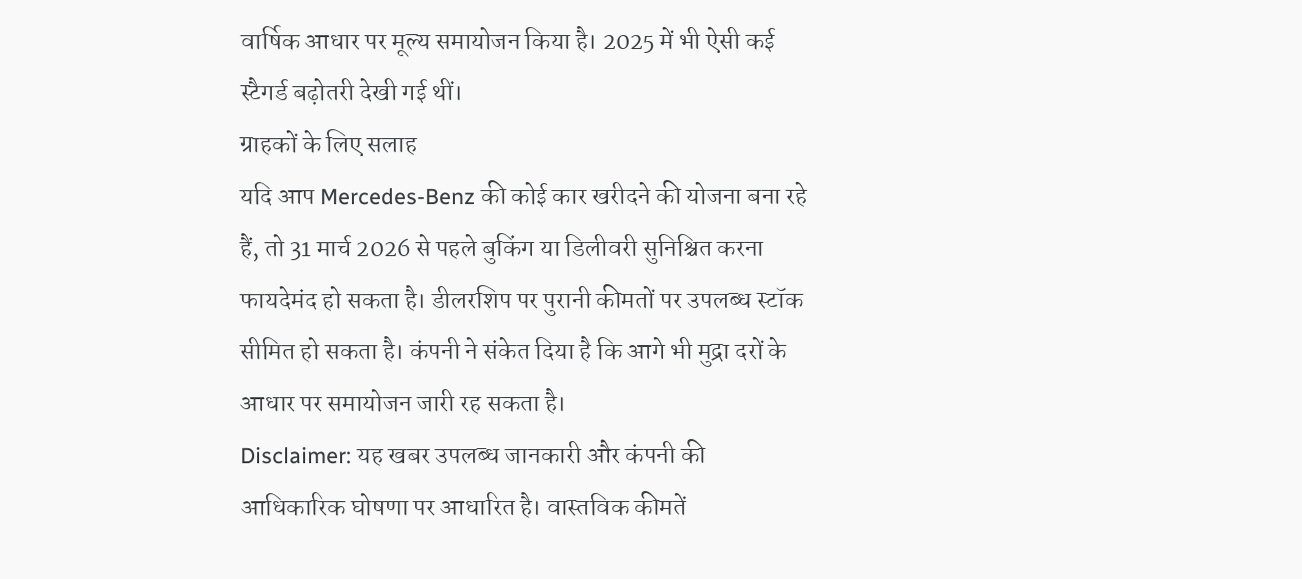वार्षिक आधार पर मूल्य समायोजन किया है। 2025 में भी ऐसी कई स्टैगर्ड बढ़ोतरी देखी गई थीं।
ग्राहकों के लिए सलाह
यदि आप Mercedes-Benz की कोई कार खरीदने की योजना बना रहे हैं, तो 31 मार्च 2026 से पहले बुकिंग या डिलीवरी सुनिश्चित करना फायदेमंद हो सकता है। डीलरशिप पर पुरानी कीमतों पर उपलब्ध स्टॉक सीमित हो सकता है। कंपनी ने संकेत दिया है कि आगे भी मुद्रा दरों के आधार पर समायोजन जारी रह सकता है।
Disclaimer: यह खबर उपलब्ध जानकारी और कंपनी की आधिकारिक घोषणा पर आधारित है। वास्तविक कीमतें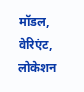मॉडल, वेरिएंट, लोकेशन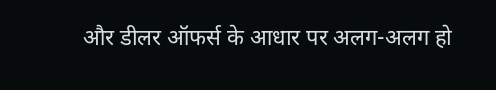और डीलर ऑफर्स के आधार पर अलग-अलग हो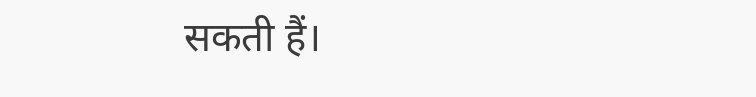सकती हैं।